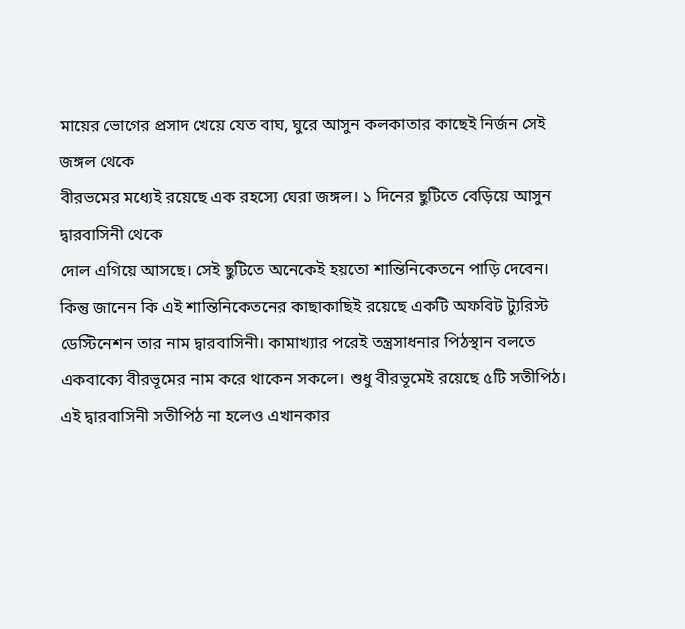মায়ের ভোগের প্রসাদ খেয়ে যেত বাঘ, ঘুরে আসুন কলকাতার কাছেই নির্জন সেই জঙ্গল থেকে
বীরভমের মধ্যেই রয়েছে এক রহস্যে ঘেরা জঙ্গল। ১ দিনের ছুটিতে বেড়িয়ে আসুন দ্বারবাসিনী থেকে
দোল এগিয়ে আসছে। সেই ছুটিতে অনেকেই হয়তো শান্তিনিকেতনে পাড়ি দেবেন। কিন্তু জানেন কি এই শান্তিনিকেতনের কাছাকাছিই রয়েছে একটি অফবিট ট্যুরিস্ট ডেস্টিনেশন তার নাম দ্বারবাসিনী। কামাখ্যার পরেই তন্ত্রসাধনার পিঠস্থান বলতে একবাক্যে বীরভূমের নাম করে থাকেন সকলে। শুধু বীরভূমেই রয়েছে ৫টি সতীপিঠ। এই দ্বারবাসিনী সতীপিঠ না হলেও এখানকার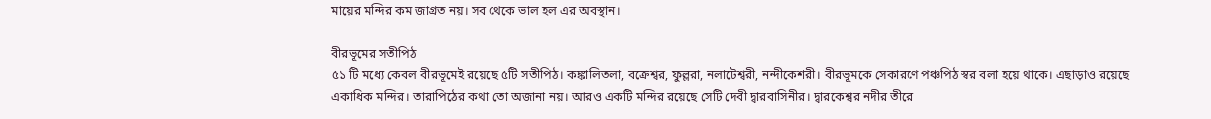মায়ের মন্দির কম জাগ্রত নয়। সব থেকে ভাল হল এর অবস্থান।

বীরভূমের সতীপিঠ
৫১ টি মধ্যে কেবল বীরভূমেই রয়েছে ৫টি সতীপিঠ। কঙ্কালিতলা, বক্রেশ্বর, ফুল্লরা, নলাটেশ্বরী, নন্দীকেশরী। বীরভূমকে সেকারণে পঞ্চপিঠ স্বর বলা হয়ে থাকে। এছাড়াও রয়েছে একাধিক মন্দির। তারাপিঠের কথা তো অজানা নয়। আরও একটি মন্দির রয়েছে সেটি দেবী দ্বারবাসিনীর। দ্বারকেশ্বর নদীর তীরে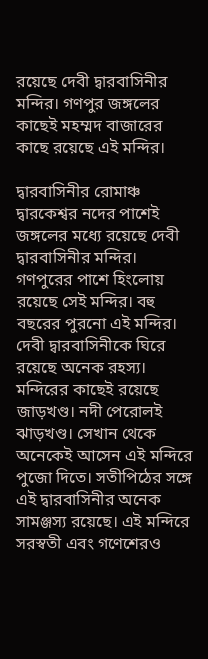রয়েছে দেবী দ্বারবাসিনীর মন্দির। গণপুর জঙ্গলের কাছেই মহম্মদ বাজারের কাছে রয়েছে এই মন্দির।

দ্বারবাসিনীর রোমাঞ্চ
দ্বারকেশ্বর নদের পাশেই জঙ্গলের মধ্যে রয়েছে দেবী দ্বারবাসিনীর মন্দির। গণপুরের পাশে হিংলোয় রয়েছে সেই মন্দির। বহু বছরের পুরনো এই মন্দির। দেবী দ্বারবাসিনীকে ঘিরে রয়েছে অনেক রহস্য। মন্দিরের কাছেই রয়েছে জাড়খণ্ড। নদী পেরোলই ঝাড়খণ্ড। সেখান থেকে অনেকেই আসেন এই মন্দিরে পুজো দিতে। সতীপিঠের সঙ্গে এই দ্বারবাসিনীর অনেক সামঞ্জস্য রয়েছে। এই মন্দিরে সরস্বতী এবং গণেশেরও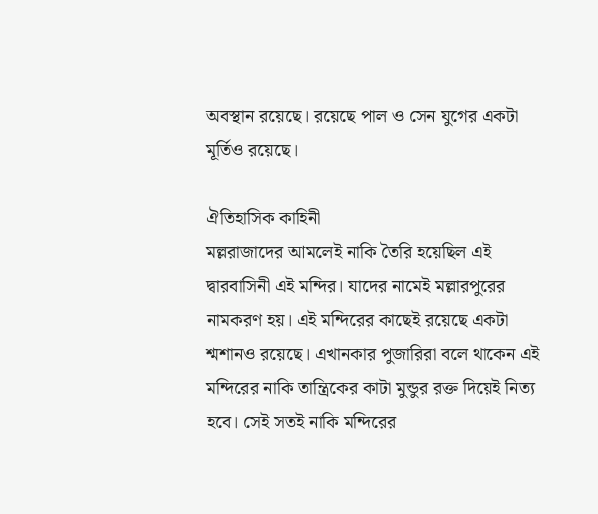অবস্থান রয়েছে। রয়েছে পাল ও সেন যুগের একটা মূর্তিও রয়েছে।

ঐতিহাসিক কাহিনী
মল্লরাজাদের আমলেই নাকি তৈরি হয়েছিল এই দ্বারবাসিনী এই মন্দির। যাদের নামেই মল্লারপুরের নামকরণ হয়। এই মন্দিরের কাছেই রয়েছে একটা শ্মশানও রয়েছে। এখানকার পুজারিরা বলে থাকেন এই মন্দিরের নাকি তান্ত্রিকের কাটা মুন্ডুর রক্ত দিয়েই নিত্য হবে। সেই সতই নাকি মন্দিরের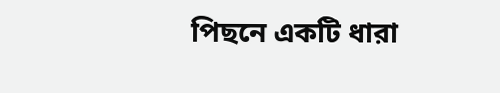পিছনে একটি ধারা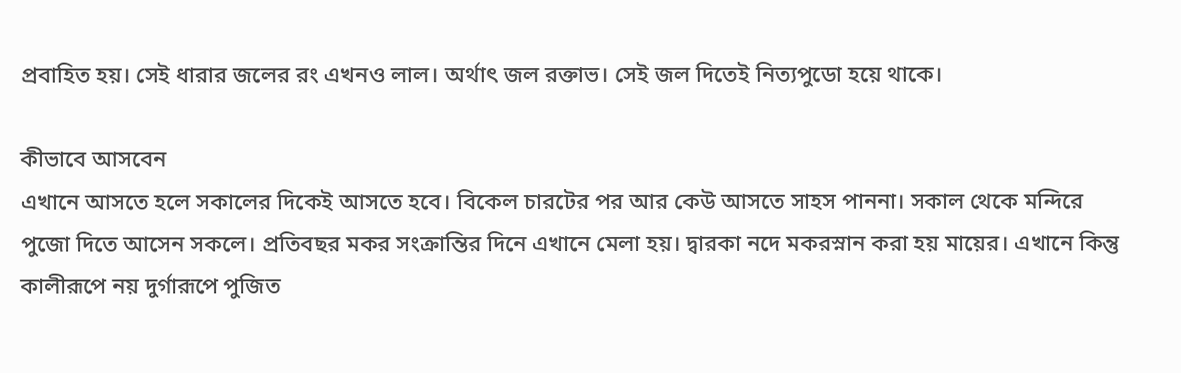প্রবাহিত হয়। সেই ধারার জলের রং এখনও লাল। অর্থাৎ জল রক্তাভ। সেই জল দিতেই নিত্যপুডো হয়ে থাকে।

কীভাবে আসবেন
এখানে আসতে হলে সকালের দিকেই আসতে হবে। বিকেল চারটের পর আর কেউ আসতে সাহস পাননা। সকাল থেকে মন্দিরে পুজো দিতে আসেন সকলে। প্রতিবছর মকর সংক্রান্তির দিনে এখানে মেলা হয়। দ্বারকা নদে মকরস্নান করা হয় মায়ের। এখানে কিন্তু কালীরূপে নয় দুর্গারূপে পুজিত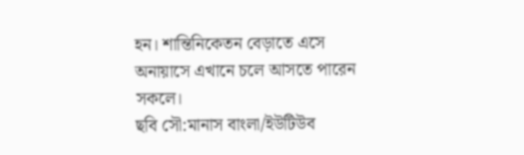হন। শান্তিনিকেতন বেড়াতে এসে অনায়াসে এখানে চলে আসতে পারেন সকলে।
ছবি সৌ:মানাস বাংলা/ইউটিউব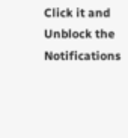Click it and Unblock the Notifications